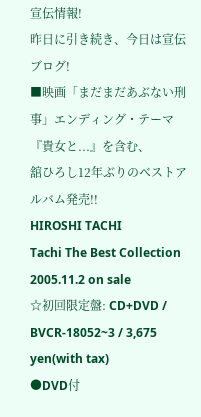宣伝情報!
昨日に引き続き、今日は宣伝ブログ!
■映画「まだまだあぶない刑事」エンディング・テーマ『貴女と...』を含む、
舘ひろし12年ぶりのベストアルバム発売!!
HIROSHI TACHI
Tachi The Best Collection
2005.11.2 on sale
☆初回限定盤: CD+DVD / BVCR-18052~3 / 3,675 yen(with tax)
●DVD付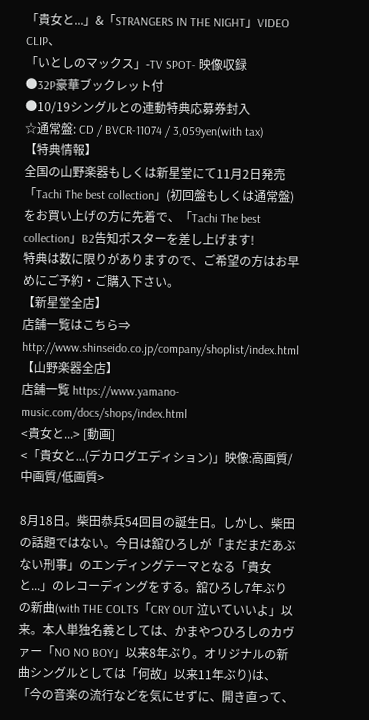「貴女と...」&「STRANGERS IN THE NIGHT」VIDEO CLIP、
「いとしのマックス」-TV SPOT- 映像収録
●32P豪華ブックレット付
●10/19シングルとの連動特典応募券封入
☆通常盤: CD / BVCR-11074 / 3,059yen(with tax)
【特典情報】
全国の山野楽器もしくは新星堂にて11月2日発売「Tachi The best collection」(初回盤もしくは通常盤)
をお買い上げの方に先着で、「Tachi The best collection」B2告知ポスターを差し上げます!
特典は数に限りがありますので、ご希望の方はお早めにご予約・ご購入下さい。
【新星堂全店】
店舗一覧はこちら⇒ http://www.shinseido.co.jp/company/shoplist/index.html
【山野楽器全店】
店舗一覧 https://www.yamano-music.com/docs/shops/index.html
<貴女と...> [動画]
<「貴女と...(デカログエディション)」映像:高画質/中画質/低画質>

8月18日。柴田恭兵54回目の誕生日。しかし、柴田の話題ではない。今日は舘ひろしが「まだまだあぶない刑事」のエンディングテーマとなる「貴女と...」のレコーディングをする。舘ひろし7年ぶりの新曲(with THE COLTS「CRY OUT 泣いていいよ」以来。本人単独名義としては、かまやつひろしのカヴァー「NO NO BOY」以来8年ぶり。オリジナルの新曲シングルとしては「何故」以来11年ぶり)は、「今の音楽の流行などを気にせずに、開き直って、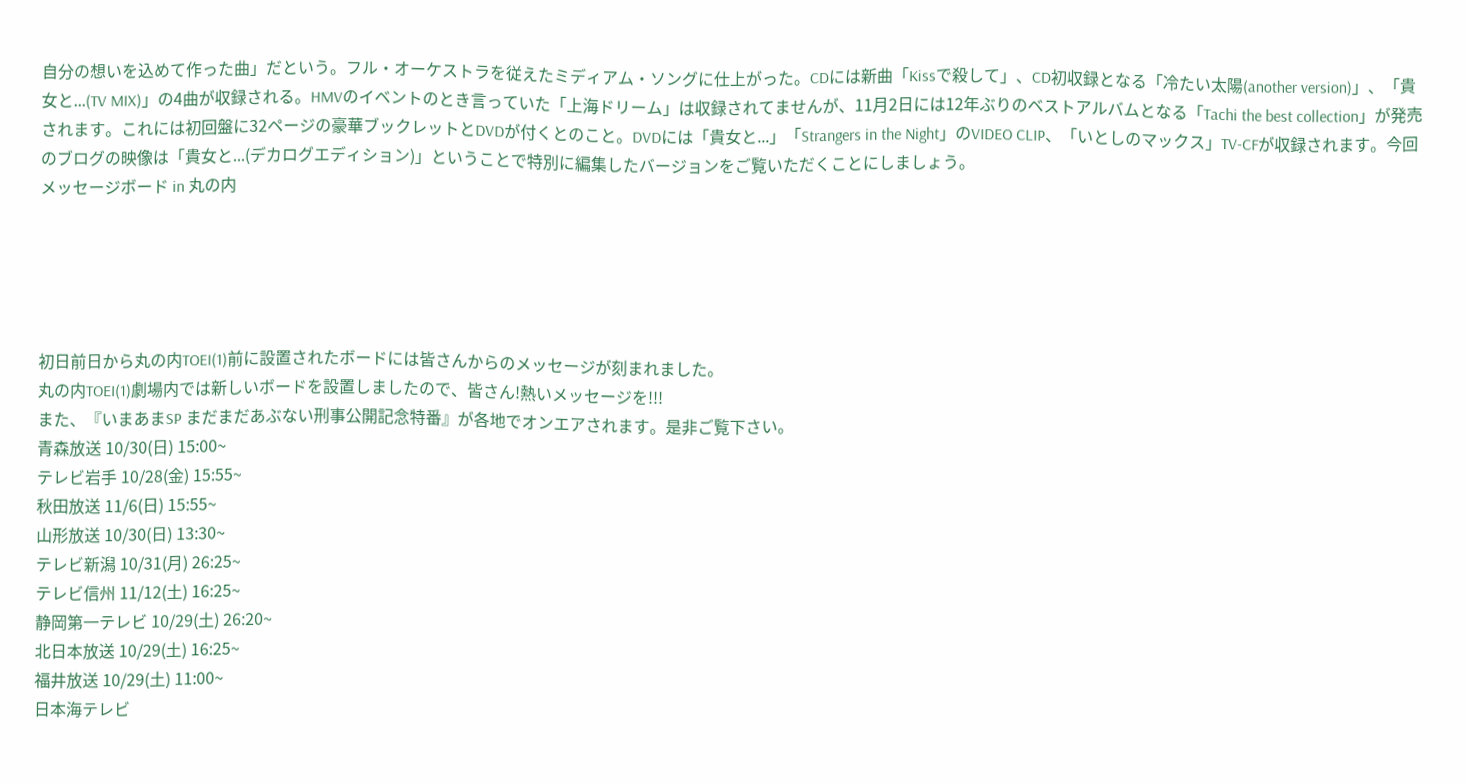自分の想いを込めて作った曲」だという。フル・オーケストラを従えたミディアム・ソングに仕上がった。CDには新曲「Kissで殺して」、CD初収録となる「冷たい太陽(another version)」、「貴女と...(TV MIX)」の4曲が収録される。HMVのイベントのとき言っていた「上海ドリーム」は収録されてませんが、11月2日には12年ぶりのベストアルバムとなる「Tachi the best collection」が発売されます。これには初回盤に32ページの豪華ブックレットとDVDが付くとのこと。DVDには「貴女と...」「Strangers in the Night」のVIDEO CLIP、「いとしのマックス」TV-CFが収録されます。今回のブログの映像は「貴女と...(デカログエディション)」ということで特別に編集したバージョンをご覧いただくことにしましょう。
メッセージボード in 丸の内





初日前日から丸の内TOEI(1)前に設置されたボードには皆さんからのメッセージが刻まれました。
丸の内TOEI(1)劇場内では新しいボードを設置しましたので、皆さん!熱いメッセージを!!!
また、『いまあまSP まだまだあぶない刑事公開記念特番』が各地でオンエアされます。是非ご覧下さい。
青森放送 10/30(日) 15:00~
テレビ岩手 10/28(金) 15:55~
秋田放送 11/6(日) 15:55~
山形放送 10/30(日) 13:30~
テレビ新潟 10/31(月) 26:25~
テレビ信州 11/12(土) 16:25~
静岡第一テレビ 10/29(土) 26:20~
北日本放送 10/29(土) 16:25~
福井放送 10/29(土) 11:00~
日本海テレビ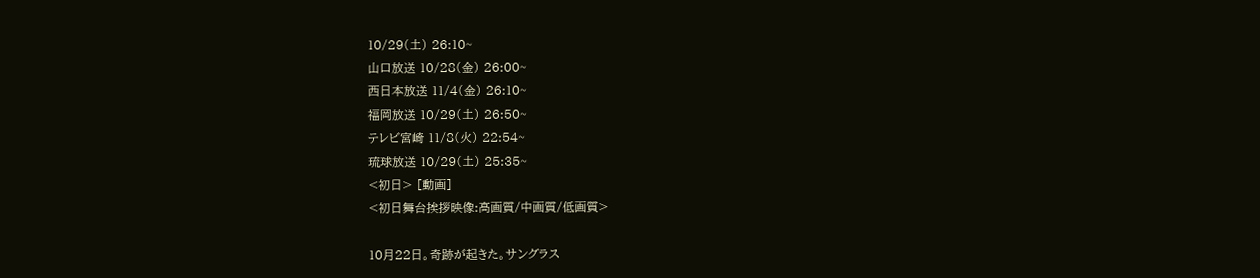10/29(土) 26:10~
山口放送 10/28(金) 26:00~
西日本放送 11/4(金) 26:10~
福岡放送 10/29(土) 26:50~
テレビ宮崎 11/8(火) 22:54~
琉球放送 10/29(土) 25:35~
<初日> [動画]
<初日舞台挨拶映像:高画質/中画質/低画質>

10月22日。奇跡が起きた。サングラス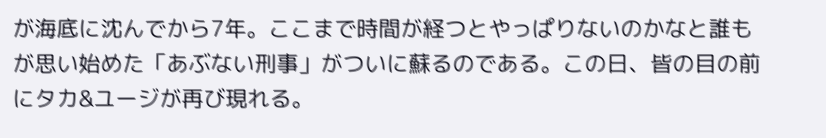が海底に沈んでから7年。ここまで時間が経つとやっぱりないのかなと誰もが思い始めた「あぶない刑事」がついに蘇るのである。この日、皆の目の前にタカ&ユージが再び現れる。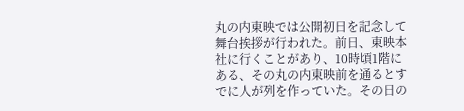丸の内東映では公開初日を記念して舞台挨拶が行われた。前日、東映本社に行くことがあり、10時頃1階にある、その丸の内東映前を通るとすでに人が列を作っていた。その日の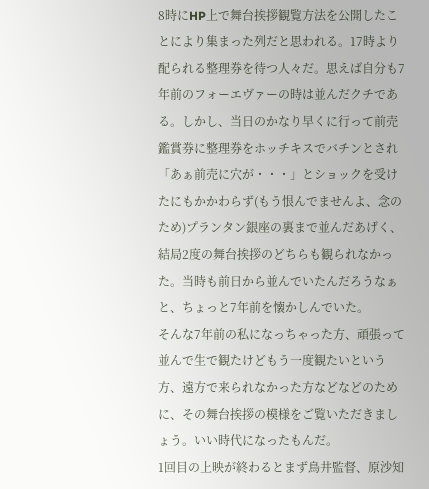8時にHP上で舞台挨拶観覧方法を公開したことにより集まった列だと思われる。17時より配られる整理券を待つ人々だ。思えば自分も7年前のフォーエヴァーの時は並んだクチである。しかし、当日のかなり早くに行って前売鑑賞券に整理券をホッチキスでバチンとされ「あぁ前売に穴が・・・」とショックを受けたにもかかわらず(もう恨んでませんよ、念のため)プランタン銀座の裏まで並んだあげく、結局2度の舞台挨拶のどちらも観られなかった。当時も前日から並んでいたんだろうなぁと、ちょっと7年前を懐かしんでいた。
そんな7年前の私になっちゃった方、頑張って並んで生で観たけどもう一度観たいという方、遠方で来られなかった方などなどのために、その舞台挨拶の模様をご覧いただきましょう。いい時代になったもんだ。
1回目の上映が終わるとまず鳥井監督、原沙知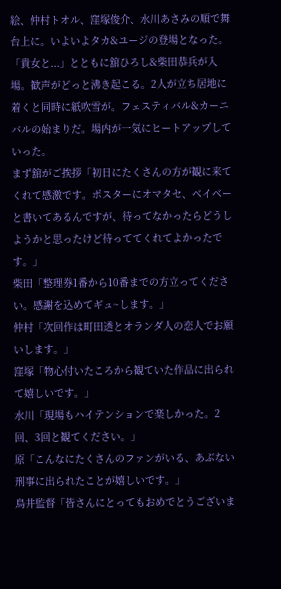絵、仲村トオル、窪塚俊介、水川あさみの順で舞台上に。いよいよタカ&ユージの登場となった。「貴女と...」とともに舘ひろし&柴田恭兵が入場。歓声がどっと沸き起こる。2人が立ち居地に着くと同時に紙吹雪が。フェスティバル&カーニバルの始まりだ。場内が一気にヒートアップしていった。
まず舘がご挨拶「初日にたくさんの方が観に来てくれて感激です。ポスターにオマタセ、ベイベーと書いてあるんですが、待ってなかったらどうしようかと思ったけど待っててくれてよかったです。」
柴田「整理券1番から10番までの方立ってください。感謝を込めてギュ~します。」
仲村「次回作は町田透とオランダ人の恋人でお願いします。」
窪塚「物心付いたころから観ていた作品に出られて嬉しいです。」
水川「現場もハイテンションで楽しかった。2回、3回と観てください。」
原「こんなにたくさんのファンがいる、あぶない刑事に出られたことが嬉しいです。」
鳥井監督「皆さんにとってもおめでとうございま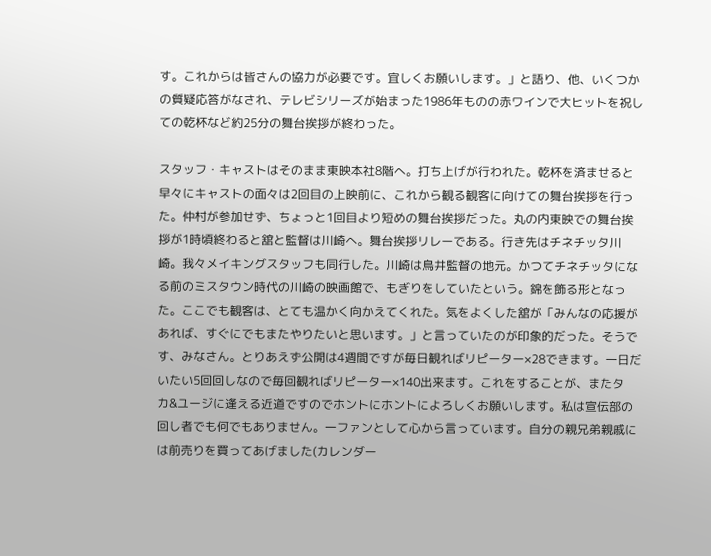す。これからは皆さんの協力が必要です。宜しくお願いします。」と語り、他、いくつかの質疑応答がなされ、テレビシリーズが始まった1986年ものの赤ワインで大ヒットを祝しての乾杯など約25分の舞台挨拶が終わった。

スタッフ・キャストはそのまま東映本社8階へ。打ち上げが行われた。乾杯を済ませると早々にキャストの面々は2回目の上映前に、これから観る観客に向けての舞台挨拶を行った。仲村が参加せず、ちょっと1回目より短めの舞台挨拶だった。丸の内東映での舞台挨拶が1時頃終わると舘と監督は川崎へ。舞台挨拶リレーである。行き先はチネチッタ川崎。我々メイキングスタッフも同行した。川崎は鳥井監督の地元。かつてチネチッタになる前のミスタウン時代の川崎の映画館で、もぎりをしていたという。錦を飾る形となった。ここでも観客は、とても温かく向かえてくれた。気をよくした舘が「みんなの応援があれば、すぐにでもまたやりたいと思います。」と言っていたのが印象的だった。そうです、みなさん。とりあえず公開は4週間ですが毎日観ればリピーター×28できます。一日だいたい5回回しなので毎回観ればリピーター×140出来ます。これをすることが、またタカ&ユージに逢える近道ですのでホントにホントによろしくお願いします。私は宣伝部の回し者でも何でもありません。一ファンとして心から言っています。自分の親兄弟親戚には前売りを買ってあげました(カレンダー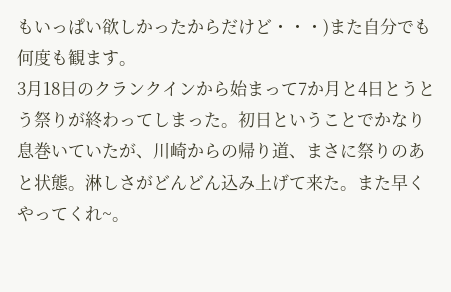もいっぱい欲しかったからだけど・・・)また自分でも何度も観ます。
3月18日のクランクインから始まって7か月と4日とうとう祭りが終わってしまった。初日ということでかなり息巻いていたが、川崎からの帰り道、まさに祭りのあと状態。淋しさがどんどん込み上げて来た。また早くやってくれ~。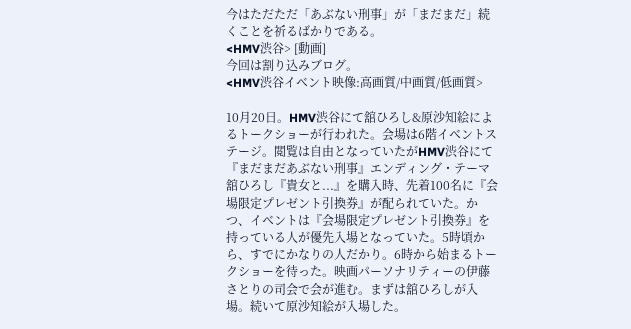今はただただ「あぶない刑事」が「まだまだ」続くことを祈るばかりである。
<HMV渋谷> [動画]
今回は割り込みブログ。
<HMV渋谷イベント映像:高画質/中画質/低画質>

10月20日。HMV渋谷にて舘ひろし&原沙知絵によるトークショーが行われた。会場は6階イベントステージ。閲覧は自由となっていたがHMV渋谷にて『まだまだあぶない刑事』エンディング・テーマ舘ひろし『貴女と...』を購入時、先着100名に『会場限定プレゼント引換券』が配られていた。かつ、イベントは『会場限定プレゼント引換券』を持っている人が優先入場となっていた。5時頃から、すでにかなりの人だかり。6時から始まるトークショーを待った。映画パーソナリティーの伊藤さとりの司会で会が進む。まずは舘ひろしが入場。続いて原沙知絵が入場した。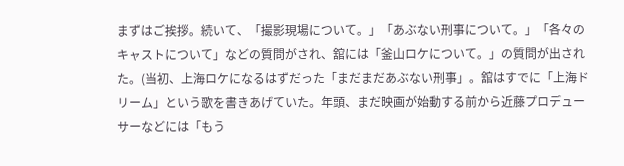まずはご挨拶。続いて、「撮影現場について。」「あぶない刑事について。」「各々のキャストについて」などの質問がされ、舘には「釜山ロケについて。」の質問が出された。(当初、上海ロケになるはずだった「まだまだあぶない刑事」。舘はすでに「上海ドリーム」という歌を書きあげていた。年頭、まだ映画が始動する前から近藤プロデューサーなどには「もう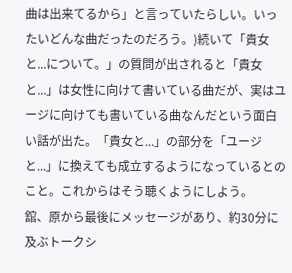曲は出来てるから」と言っていたらしい。いったいどんな曲だったのだろう。)続いて「貴女と...について。」の質問が出されると「貴女と...」は女性に向けて書いている曲だが、実はユージに向けても書いている曲なんだという面白い話が出た。「貴女と...」の部分を「ユージと...」に換えても成立するようになっているとのこと。これからはそう聴くようにしよう。
舘、原から最後にメッセージがあり、約30分に及ぶトークシ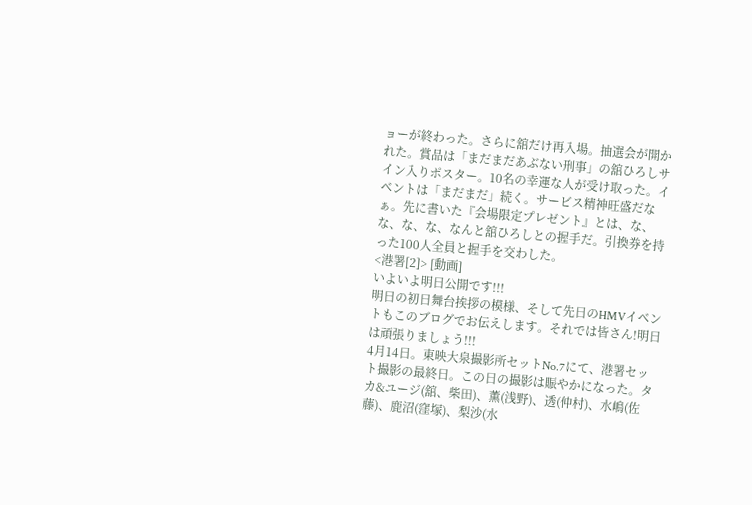ョーが終わった。さらに舘だけ再入場。抽選会が開かれた。賞品は「まだまだあぶない刑事」の舘ひろしサイン入りポスター。10名の幸運な人が受け取った。イベントは「まだまだ」続く。サービス精神旺盛だなぁ。先に書いた『会場限定プレゼント』とは、な、な、な、な、なんと舘ひろしとの握手だ。引換券を持った100人全員と握手を交わした。
<港署[2]> [動画]
いよいよ明日公開です!!!
明日の初日舞台挨拶の模様、そして先日のHMVイベントもこのブログでお伝えします。それでは皆さん!明日は頑張りましょう!!!
4月14日。東映大泉撮影所セットNo.7にて、港署セット撮影の最終日。この日の撮影は賑やかになった。タカ&ユージ(舘、柴田)、薫(浅野)、透(仲村)、水嶋(佐藤)、鹿沼(窪塚)、梨沙(水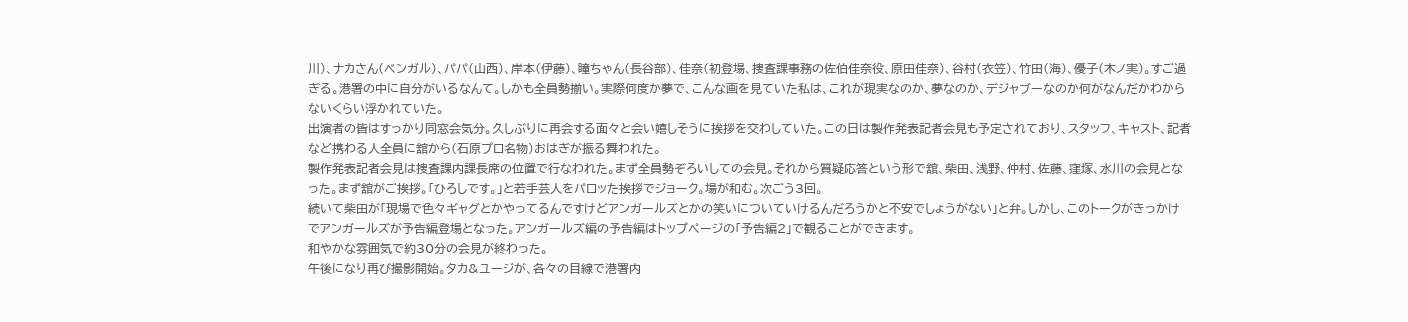川)、ナカさん(ベンガル)、パパ(山西)、岸本(伊藤)、瞳ちゃん(長谷部)、佳奈(初登場、捜査課事務の佐伯佳奈役、原田佳奈)、谷村(衣笠)、竹田(海)、優子(木ノ実)。すご過ぎる。港署の中に自分がいるなんて。しかも全員勢揃い。実際何度か夢で、こんな画を見ていた私は、これが現実なのか、夢なのか、デジャブーなのか何がなんだかわからないくらい浮かれていた。
出演者の皆はすっかり同窓会気分。久しぶりに再会する面々と会い嬉しそうに挨拶を交わしていた。この日は製作発表記者会見も予定されており、スタッフ、キャスト、記者など携わる人全員に舘から(石原プロ名物)おはぎが振る舞われた。
製作発表記者会見は捜査課内課長席の位置で行なわれた。まず全員勢ぞろいしての会見。それから質疑応答という形で舘、柴田、浅野、仲村、佐藤、窪塚、水川の会見となった。まず舘がご挨拶。「ひろしです。」と若手芸人をパロッた挨拶でジョーク。場が和む。次ごう3回。
続いて柴田が「現場で色々ギャグとかやってるんですけどアンガールズとかの笑いについていけるんだろうかと不安でしょうがない」と弁。しかし、このトークがきっかけでアンガールズが予告編登場となった。アンガールズ編の予告編はトップページの「予告編2」で観ることができます。
和やかな雰囲気で約30分の会見が終わった。
午後になり再び撮影開始。タカ&ユージが、各々の目線で港署内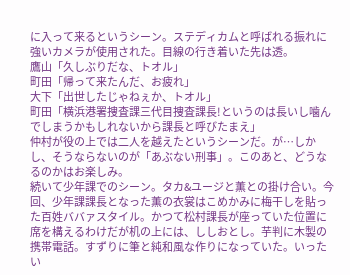に入って来るというシーン。ステディカムと呼ばれる振れに強いカメラが使用された。目線の行き着いた先は透。
鷹山「久しぶりだな、トオル」
町田「帰って来たんだ、お疲れ」
大下「出世したじゃねぇか、トオル」
町田「横浜港署捜査課三代目捜査課長!というのは長いし噛んでしまうかもしれないから課長と呼びたまえ」
仲村が役の上では二人を越えたというシーンだ。が…しかし、そうならないのが「あぶない刑事」。このあと、どうなるのかはお楽しみ。
続いて少年課でのシーン。タカ&ユージと薫との掛け合い。今回、少年課課長となった薫の衣裳はこめかみに梅干しを貼った百姓ババァスタイル。かつて松村課長が座っていた位置に席を構えるわけだが机の上には、ししおとし。芋判に木製の携帯電話。すずりに筆と純和風な作りになっていた。いったい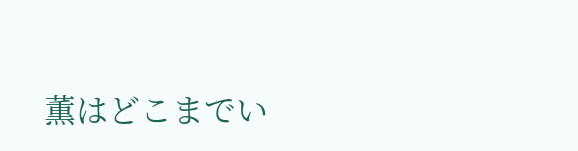薫はどこまでい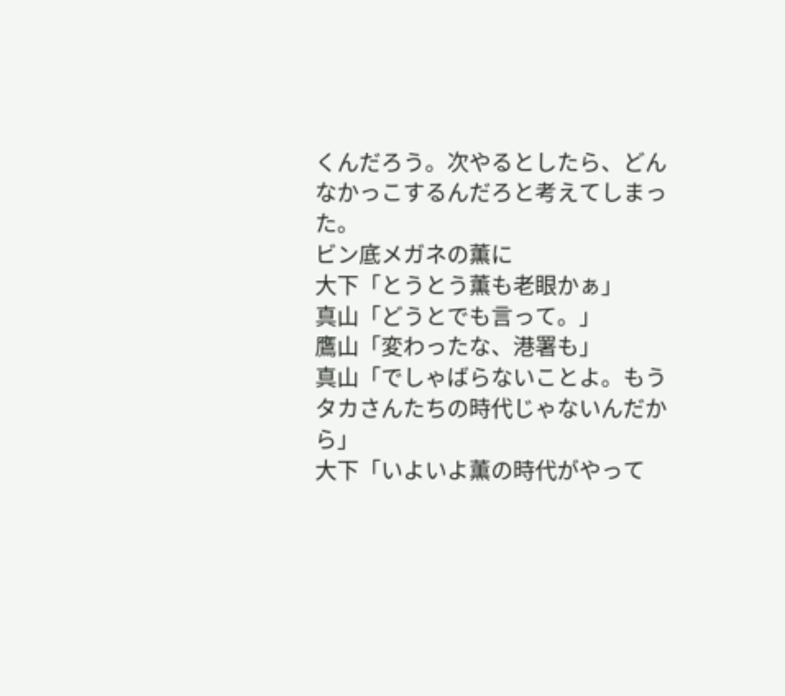くんだろう。次やるとしたら、どんなかっこするんだろと考えてしまった。
ビン底メガネの薫に
大下「とうとう薫も老眼かぁ」
真山「どうとでも言って。」
鷹山「変わったな、港署も」
真山「でしゃばらないことよ。もうタカさんたちの時代じゃないんだから」
大下「いよいよ薫の時代がやって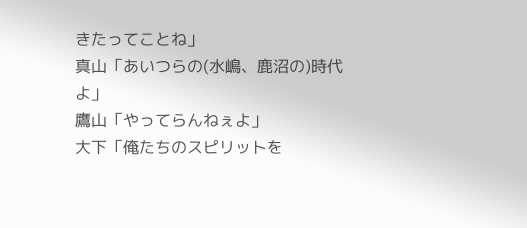きたってことね」
真山「あいつらの(水嶋、鹿沼の)時代よ」
鷹山「やってらんねぇよ」
大下「俺たちのスピリットを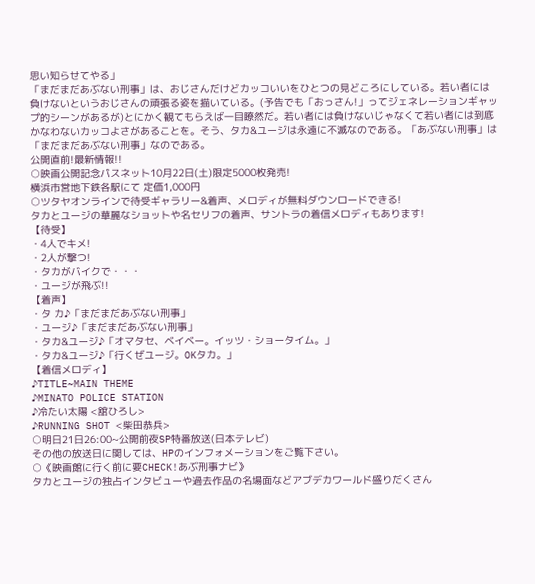思い知らせてやる」
「まだまだあぶない刑事」は、おじさんだけどカッコいいをひとつの見どころにしている。若い者には負けないというおじさんの頑張る姿を描いている。(予告でも「おっさん!」ってジェネレーションギャップ的シーンがあるが)とにかく観てもらえば一目瞭然だ。若い者には負けないじゃなくて若い者には到底かなわないカッコよさがあることを。そう、タカ&ユージは永遠に不滅なのである。「あぶない刑事」は「まだまだあぶない刑事」なのである。
公開直前!最新情報!!
○映画公開記念パスネット10月22日(土)限定5000枚発売!
横浜市営地下鉄各駅にて 定価1,000円
○ツタヤオンラインで待受ギャラリー&着声、メロディが無料ダウンロードできる!
タカとユージの華麗なショットや名セリフの着声、サントラの着信メロディもあります!
【待受】
・4人でキメ!
・2人が撃つ!
・タカがバイクで・・・
・ユージが飛ぶ!!
【着声】
・タ カ♪「まだまだあぶない刑事」
・ユージ♪「まだまだあぶない刑事」
・タカ&ユージ♪「オマタセ、ベイベー。イッツ・ショータイム。」
・タカ&ユージ♪「行くぜユージ。OKタカ。」
【着信メロディ】
♪TITLE~MAIN THEME
♪MINATO POLICE STATION
♪冷たい太陽 <舘ひろし>
♪RUNNING SHOT <柴田恭兵>
○明日21日26:00~公開前夜SP特番放送(日本テレビ)
その他の放送日に関しては、HPのインフォメーションをご覧下さい。
○《映画館に行く前に要CHECK!あぶ刑事ナビ》
タカとユージの独占インタビューや過去作品の名場面などアブデカワールド盛りだくさん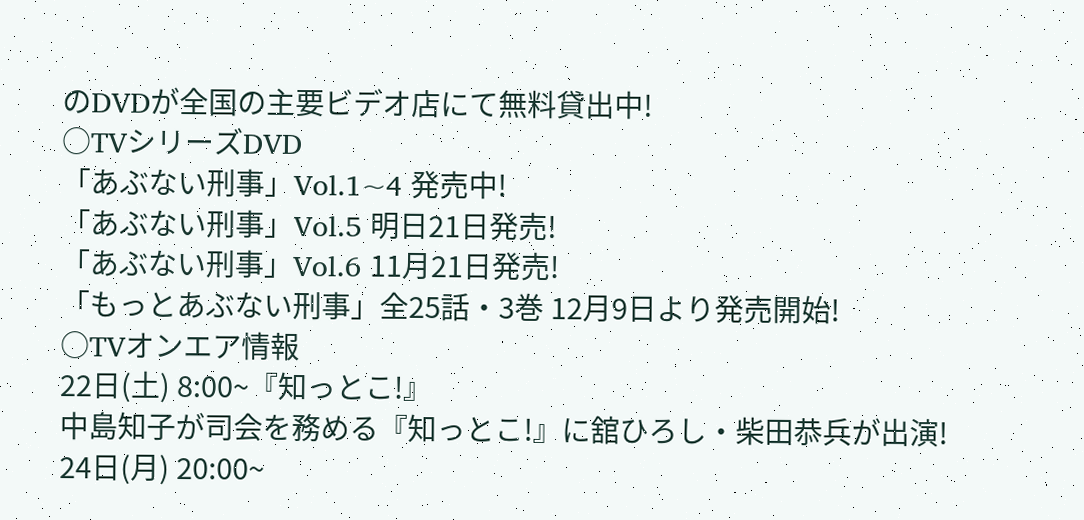のDVDが全国の主要ビデオ店にて無料貸出中!
○TVシリーズDVD
「あぶない刑事」Vol.1~4 発売中!
「あぶない刑事」Vol.5 明日21日発売!
「あぶない刑事」Vol.6 11月21日発売!
「もっとあぶない刑事」全25話・3巻 12月9日より発売開始!
○TVオンエア情報
22日(土) 8:00~『知っとこ!』
中島知子が司会を務める『知っとこ!』に舘ひろし・柴田恭兵が出演!
24日(月) 20:00~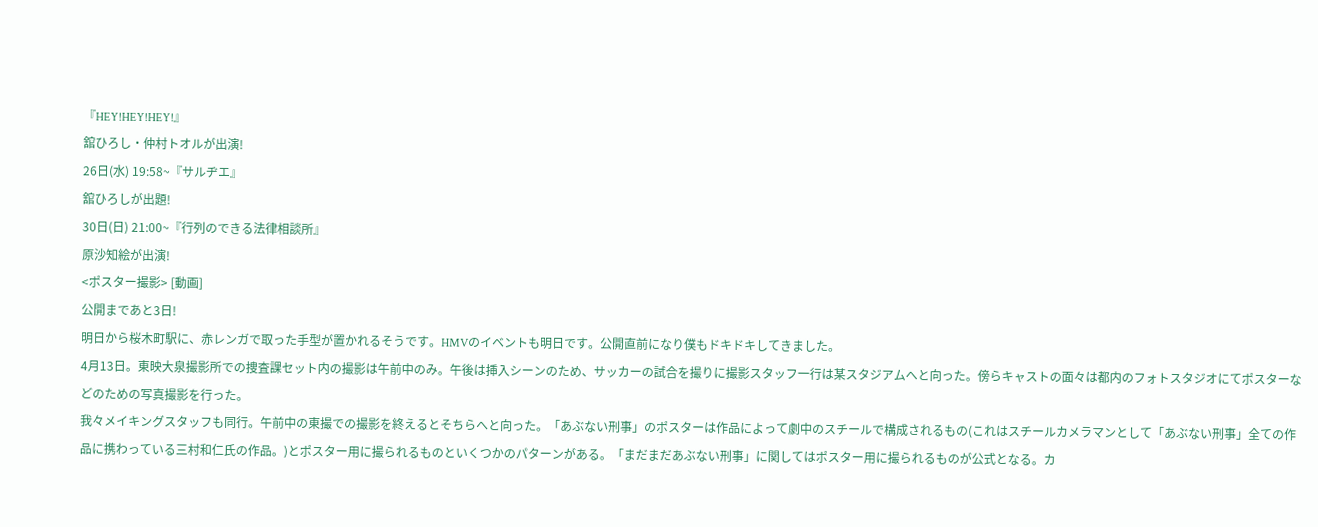『HEY!HEY!HEY!』
舘ひろし・仲村トオルが出演!
26日(水) 19:58~『サルヂエ』
舘ひろしが出題!
30日(日) 21:00~『行列のできる法律相談所』
原沙知絵が出演!
<ポスター撮影> [動画]
公開まであと3日!
明日から桜木町駅に、赤レンガで取った手型が置かれるそうです。HMVのイベントも明日です。公開直前になり僕もドキドキしてきました。
4月13日。東映大泉撮影所での捜査課セット内の撮影は午前中のみ。午後は挿入シーンのため、サッカーの試合を撮りに撮影スタッフ一行は某スタジアムへと向った。傍らキャストの面々は都内のフォトスタジオにてポスターなどのための写真撮影を行った。
我々メイキングスタッフも同行。午前中の東撮での撮影を終えるとそちらへと向った。「あぶない刑事」のポスターは作品によって劇中のスチールで構成されるもの(これはスチールカメラマンとして「あぶない刑事」全ての作品に携わっている三村和仁氏の作品。)とポスター用に撮られるものといくつかのパターンがある。「まだまだあぶない刑事」に関してはポスター用に撮られるものが公式となる。カ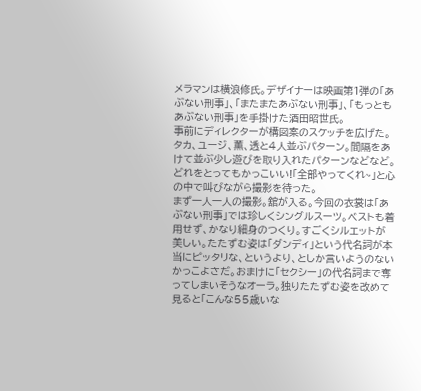メラマンは横浪修氏。デザイナーは映画第1弾の「あぶない刑事」、「またまたあぶない刑事」、「もっともあぶない刑事」を手掛けた酒田昭世氏。
事前にディレクターが構図案のスケッチを広げた。タカ、ユージ、薫、透と4人並ぶパターン。間隔をあけて並ぶ少し遊びを取り入れたパターンなどなど。どれをとってもかっこいい!「全部やってくれ~」と心の中で叫びながら撮影を待った。
まず一人一人の撮影。舘が入る。今回の衣裳は「あぶない刑事」では珍しくシングルスーツ。ベストも着用せず、かなり細身のつくり。すごくシルエットが美しい。たたずむ姿は「ダンディ」という代名詞が本当にピッタリな、というより、としか言いようのないかっこよさだ。おまけに「セクシー」の代名詞まで奪ってしまいそうなオーラ。独りたたずむ姿を改めて見ると「こんな55歳いな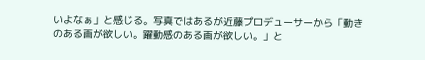いよなぁ」と感じる。写真ではあるが近藤プロデューサーから「動きのある画が欲しい。躍動感のある画が欲しい。」と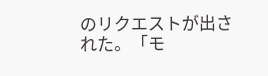のリクエストが出された。「モ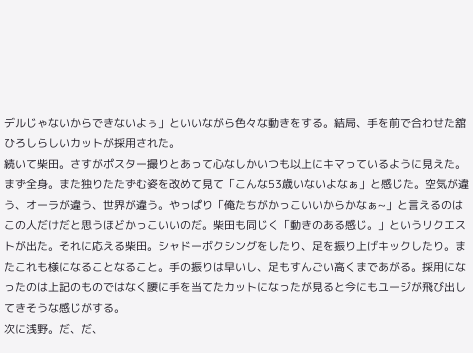デルじゃないからできないよぅ」といいながら色々な動きをする。結局、手を前で合わせた舘ひろしらしいカットが採用された。
続いて柴田。さすがポスター撮りとあって心なしかいつも以上にキマっているように見えた。まず全身。また独りたたずむ姿を改めて見て「こんな53歳いないよなぁ」と感じた。空気が違う、オーラが違う、世界が違う。やっぱり「俺たちがかっこいいからかなぁ~」と言えるのはこの人だけだと思うほどかっこいいのだ。柴田も同じく「動きのある感じ。」というリクエストが出た。それに応える柴田。シャドーボクシングをしたり、足を振り上げキックしたり。またこれも様になることなること。手の振りは早いし、足もすんごい高くまであがる。採用になったのは上記のものではなく腰に手を当てたカットになったが見ると今にもユージが飛び出してきそうな感じがする。
次に浅野。だ、だ、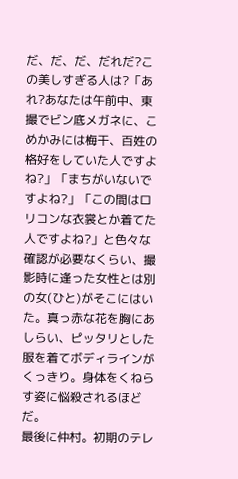だ、だ、だ、だれだ?この美しすぎる人は?「あれ?あなたは午前中、東撮でビン底メガネに、こめかみには梅干、百姓の格好をしていた人ですよね?」「まちがいないですよね?」「この間はロリコンな衣裳とか着てた人ですよね?」と色々な確認が必要なくらい、撮影時に逢った女性とは別の女(ひと)がそこにはいた。真っ赤な花を胸にあしらい、ピッタリとした服を着てボディラインがくっきり。身体をくねらす姿に悩殺されるほどだ。
最後に仲村。初期のテレ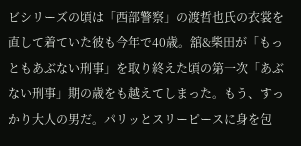ビシリーズの頃は「西部警察」の渡哲也氏の衣裳を直して着ていた彼も今年で40歳。舘&柴田が「もっともあぶない刑事」を取り終えた頃の第一次「あぶない刑事」期の歳をも越えてしまった。もう、すっかり大人の男だ。パリッとスリーピースに身を包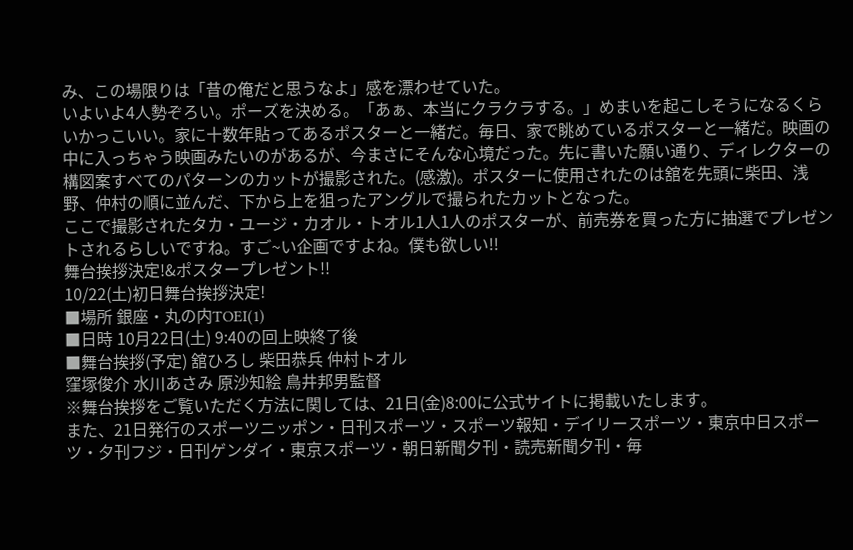み、この場限りは「昔の俺だと思うなよ」感を漂わせていた。
いよいよ4人勢ぞろい。ポーズを決める。「あぁ、本当にクラクラする。」めまいを起こしそうになるくらいかっこいい。家に十数年貼ってあるポスターと一緒だ。毎日、家で眺めているポスターと一緒だ。映画の中に入っちゃう映画みたいのがあるが、今まさにそんな心境だった。先に書いた願い通り、ディレクターの構図案すべてのパターンのカットが撮影された。(感激)。ポスターに使用されたのは舘を先頭に柴田、浅野、仲村の順に並んだ、下から上を狙ったアングルで撮られたカットとなった。
ここで撮影されたタカ・ユージ・カオル・トオル1人1人のポスターが、前売券を買った方に抽選でプレゼントされるらしいですね。すご~い企画ですよね。僕も欲しい!!
舞台挨拶決定!&ポスタープレゼント!!
10/22(土)初日舞台挨拶決定!
■場所 銀座・丸の内TOEI(1)
■日時 10月22日(土) 9:40の回上映終了後
■舞台挨拶(予定) 舘ひろし 柴田恭兵 仲村トオル
窪塚俊介 水川あさみ 原沙知絵 鳥井邦男監督
※舞台挨拶をご覧いただく方法に関しては、21日(金)8:00に公式サイトに掲載いたします。
また、21日発行のスポーツニッポン・日刊スポーツ・スポーツ報知・デイリースポーツ・東京中日スポーツ・夕刊フジ・日刊ゲンダイ・東京スポーツ・朝日新聞夕刊・読売新聞夕刊・毎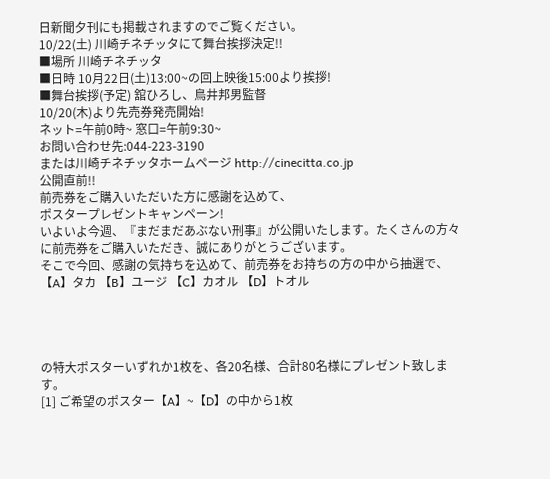日新聞夕刊にも掲載されますのでご覧ください。
10/22(土) 川崎チネチッタにて舞台挨拶決定!!
■場所 川崎チネチッタ
■日時 10月22日(土)13:00~の回上映後15:00より挨拶!
■舞台挨拶(予定) 舘ひろし、鳥井邦男監督
10/20(木)より先売券発売開始!
ネット=午前0時~ 窓口=午前9:30~
お問い合わせ先:044-223-3190
または川崎チネチッタホームページ http://cinecitta.co.jp
公開直前!!
前売券をご購入いただいた方に感謝を込めて、
ポスタープレゼントキャンペーン!
いよいよ今週、『まだまだあぶない刑事』が公開いたします。たくさんの方々に前売券をご購入いただき、誠にありがとうございます。
そこで今回、感謝の気持ちを込めて、前売券をお持ちの方の中から抽選で、
【A】タカ 【B】ユージ 【C】カオル 【D】トオル




の特大ポスターいずれか1枚を、各20名様、合計80名様にプレゼント致します。
[1] ご希望のポスター【A】~【D】の中から1枚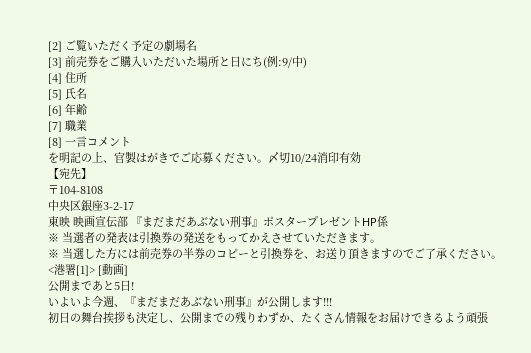[2] ご覧いただく予定の劇場名
[3] 前売券をご購入いただいた場所と日にち(例:9/中)
[4] 住所
[5] 氏名
[6] 年齢
[7] 職業
[8] 一言コメント
を明記の上、官製はがきでご応募ください。〆切10/24消印有効
【宛先】
〒104-8108
中央区銀座3-2-17
東映 映画宣伝部 『まだまだあぶない刑事』ポスタープレゼントHP係
※ 当選者の発表は引換券の発送をもってかえさせていただきます。
※ 当選した方には前売券の半券のコピーと引換券を、お送り頂きますのでご了承ください。
<港署[1]> [動画]
公開まであと5日!
いよいよ今週、『まだまだあぶない刑事』が公開します!!!
初日の舞台挨拶も決定し、公開までの残りわずか、たくさん情報をお届けできるよう頑張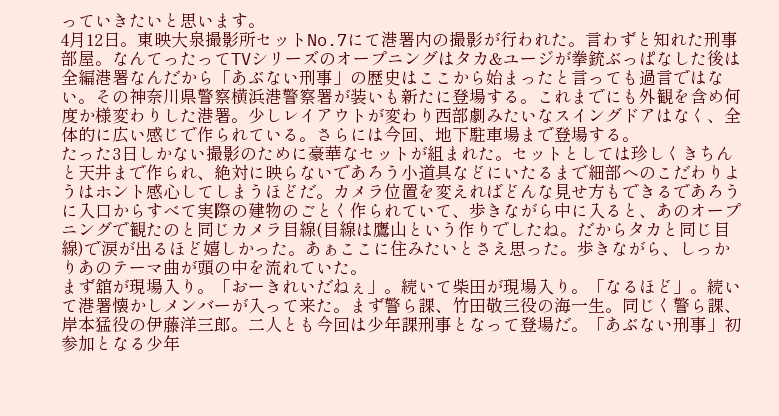っていきたいと思います。
4月12日。東映大泉撮影所セットNo.7にて港署内の撮影が行われた。言わずと知れた刑事部屋。なんてったってTVシリーズのオープニングはタカ&ユージが拳銃ぶっぱなした後は全編港署なんだから「あぶない刑事」の歴史はここから始まったと言っても過言ではない。その神奈川県警察横浜港警察署が装いも新たに登場する。これまでにも外観を含め何度か様変わりした港署。少しレイアウトが変わり西部劇みたいなスイングドアはなく、全体的に広い感じで作られている。さらには今回、地下駐車場まで登場する。
たった3日しかない撮影のために豪華なセットが組まれた。セットとしては珍しくきちんと天井まで作られ、絶対に映らないであろう小道具などにいたるまで細部へのこだわりようはホント感心してしまうほどだ。カメラ位置を変えればどんな見せ方もできるであろうに入口からすべて実際の建物のごとく作られていて、歩きながら中に入ると、あのオープニングで観たのと同じカメラ目線(目線は鷹山という作りでしたね。だからタカと同じ目線)で涙が出るほど嬉しかった。あぁここに住みたいとさえ思った。歩きながら、しっかりあのテーマ曲が頭の中を流れていた。
まず舘が現場入り。「おーきれいだねぇ」。続いて柴田が現場入り。「なるほど」。続いて港署懐かしメンバーが入って来た。まず警ら課、竹田敬三役の海一生。同じく警ら課、岸本猛役の伊藤洋三郎。二人とも今回は少年課刑事となって登場だ。「あぶない刑事」初参加となる少年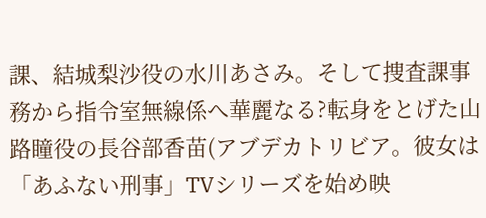課、結城梨沙役の水川あさみ。そして捜査課事務から指令室無線係へ華麗なる?転身をとげた山路瞳役の長谷部香苗(アブデカトリビア。彼女は「あふない刑事」TVシリーズを始め映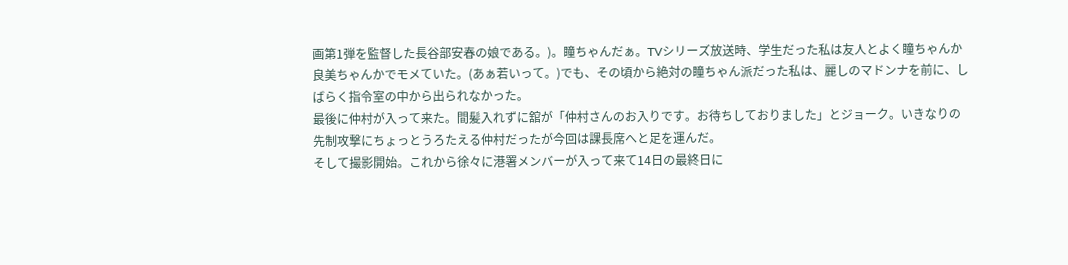画第1弾を監督した長谷部安春の娘である。)。瞳ちゃんだぁ。TVシリーズ放送時、学生だった私は友人とよく瞳ちゃんか良美ちゃんかでモメていた。(あぁ若いって。)でも、その頃から絶対の瞳ちゃん派だった私は、麗しのマドンナを前に、しばらく指令室の中から出られなかった。
最後に仲村が入って来た。間髪入れずに舘が「仲村さんのお入りです。お待ちしておりました」とジョーク。いきなりの先制攻撃にちょっとうろたえる仲村だったが今回は課長席へと足を運んだ。
そして撮影開始。これから徐々に港署メンバーが入って来て14日の最終日に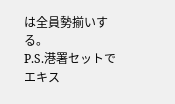は全員勢揃いする。
P.S.港署セットでエキス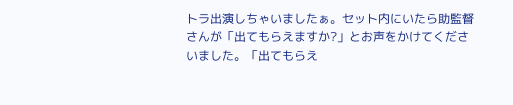トラ出演しちゃいましたぁ。セット内にいたら助監督さんが「出てもらえますか?」とお声をかけてくださいました。「出てもらえ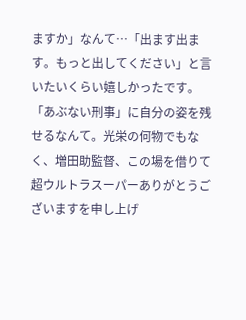ますか」なんて…「出ます出ます。もっと出してください」と言いたいくらい嬉しかったです。「あぶない刑事」に自分の姿を残せるなんて。光栄の何物でもなく、増田助監督、この場を借りて超ウルトラスーパーありがとうございますを申し上げ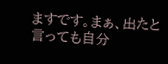ますです。まぁ、出たと言っても自分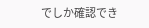でしか確認でき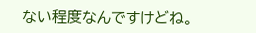ない程度なんですけどね。